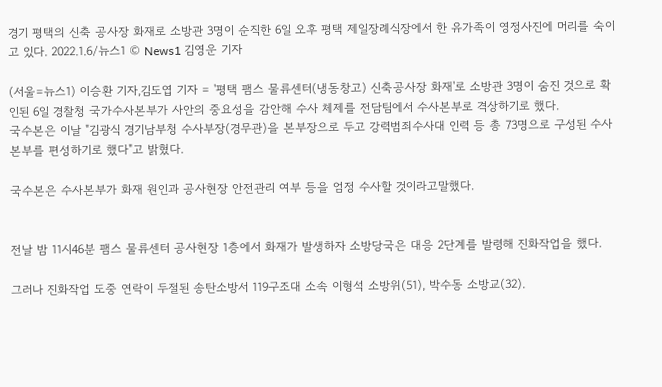경기 평택의 신축 공사장 화재로 소방관 3명이 순직한 6일 오후 평택 제일장례식장에서 한 유가족이 영정사진에 머리를 숙이고 있다. 2022.1.6/뉴스1 © News1 김영운 기자

(서울=뉴스1) 이승환 기자,김도엽 기자 = '평택 팸스 물류센터(냉동창고) 신축공사장 화재'로 소방관 3명이 숨진 것으로 확인된 6일 경찰청 국가수사본부가 사안의 중요성을 감안해 수사 체제를 전담팀에서 수사본부로 격상하기로 했다.
국수본은 이날 "김광식 경기남부청 수사부장(경무관)을 본부장으로 두고 강력범죄수사대 인력 등 총 73명으로 구성된 수사본부를 편성하기로 했다"고 밝혔다.

국수본은 수사본부가 화재 원인과 공사현장 안전관리 여부 등을 엄정 수사할 것이라고말했다.


전날 밤 11시46분 팸스 물류센터 공사현장 1층에서 화재가 발생하자 소방당국은 대응 2단계를 발령해 진화작업을 했다.

그러나 진화작업 도중 연락이 두절된 송탄소방서 119구조대 소속 이형석 소방위(51), 박수동 소방교(32).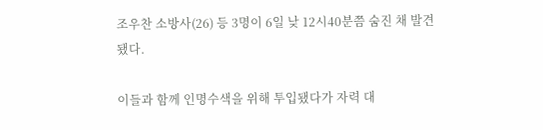조우찬 소방사(26) 등 3명이 6일 낮 12시40분쯤 숨진 채 발견됐다.

이들과 함께 인명수색을 위해 투입됐다가 자력 대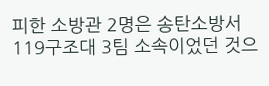피한 소방관 2명은 송탄소방서 119구조대 3팀 소속이었던 것으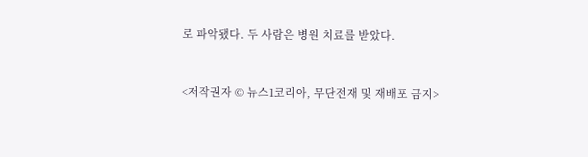로 파악됐다. 두 사람은 병원 치료를 받았다.


<저작권자 © 뉴스1코리아, 무단전재 및 재배포 금지>